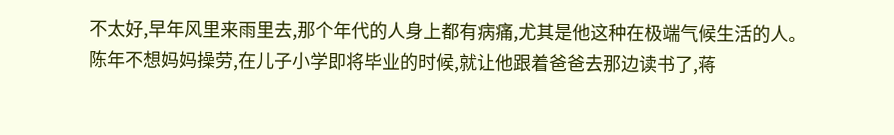不太好,早年风里来雨里去,那个年代的人身上都有病痛,尤其是他这种在极端气候生活的人。
陈年不想妈妈操劳,在儿子小学即将毕业的时候,就让他跟着爸爸去那边读书了,蒋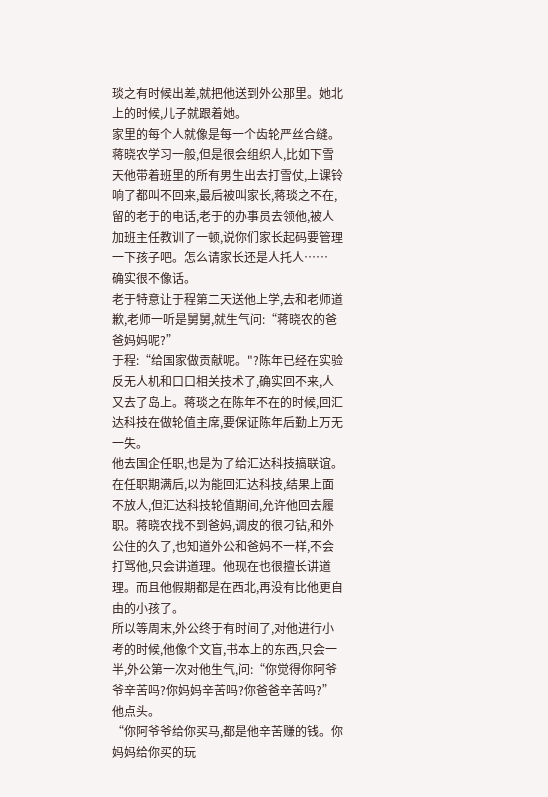琰之有时候出差,就把他送到外公那里。她北上的时候,儿子就跟着她。
家里的每个人就像是每一个齿轮严丝合缝。蒋晓农学习一般,但是很会组织人,比如下雪天他带着班里的所有男生出去打雪仗,上课铃响了都叫不回来,最后被叫家长,蒋琰之不在,留的老于的电话,老于的办事员去领他,被人加班主任教训了一顿,说你们家长起码要管理一下孩子吧。怎么请家长还是人托人……
确实很不像话。
老于特意让于程第二天送他上学,去和老师道歉,老师一听是舅舅,就生气问:“蒋晓农的爸爸妈妈呢?”
于程:“给国家做贡献呢。"?陈年已经在实验反无人机和口口相关技术了,确实回不来,人又去了岛上。蒋琰之在陈年不在的时候,回汇达科技在做轮值主席,要保证陈年后勤上万无一失。
他去国企任职,也是为了给汇达科技搞联谊。在任职期满后,以为能回汇达科技,结果上面不放人,但汇达科技轮值期间,允许他回去履职。蒋晓农找不到爸妈,调皮的很刁钻,和外公住的久了,也知道外公和爸妈不一样,不会打骂他,只会讲道理。他现在也很擅长讲道理。而且他假期都是在西北,再没有比他更自由的小孩了。
所以等周末,外公终于有时间了,对他进行小考的时候,他像个文盲,书本上的东西,只会一半,外公第一次对他生气,问:“你觉得你阿爷爷辛苦吗?你妈妈辛苦吗?你爸爸辛苦吗?”
他点头。
“你阿爷爷给你买马,都是他辛苦赚的钱。你妈妈给你买的玩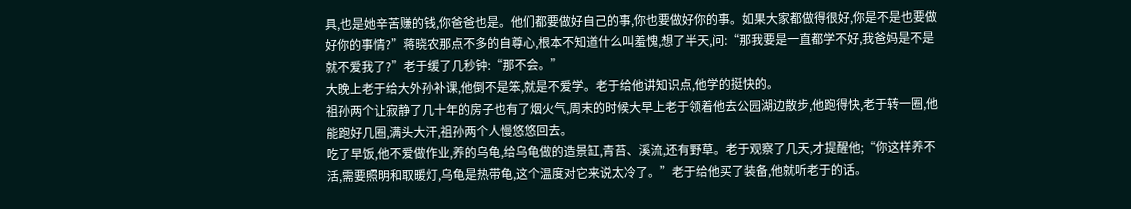具,也是她辛苦赚的钱,你爸爸也是。他们都要做好自己的事,你也要做好你的事。如果大家都做得很好,你是不是也要做好你的事情?”蒋晓农那点不多的自尊心,根本不知道什么叫羞愧,想了半天,问:“那我要是一直都学不好,我爸妈是不是就不爱我了?”老于缓了几秒钟:“那不会。”
大晚上老于给大外孙补课,他倒不是笨,就是不爱学。老于给他讲知识点,他学的挺快的。
祖孙两个让寂静了几十年的房子也有了烟火气,周末的时候大早上老于领着他去公园湖边散步,他跑得快,老于转一圈,他能跑好几圈,满头大汗,祖孙两个人慢悠悠回去。
吃了早饭,他不爱做作业,养的乌龟,给乌龟做的造景缸,青苔、溪流,还有野草。老于观察了几天,才提醒他;“你这样养不活,需要照明和取暖灯,乌龟是热带龟,这个温度对它来说太冷了。”老于给他买了装备,他就听老于的话。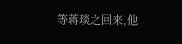等蒋琰之回来,他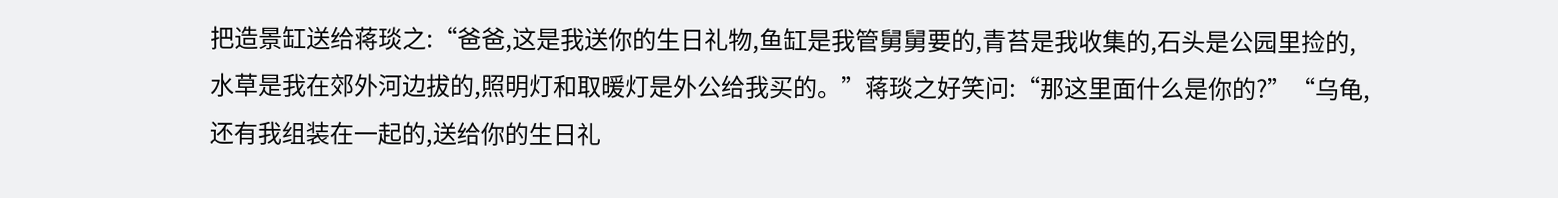把造景缸送给蒋琰之:“爸爸,这是我送你的生日礼物,鱼缸是我管舅舅要的,青苔是我收集的,石头是公园里捡的,水草是我在郊外河边拔的,照明灯和取暖灯是外公给我买的。”蒋琰之好笑问:“那这里面什么是你的?”“乌龟,还有我组装在一起的,送给你的生日礼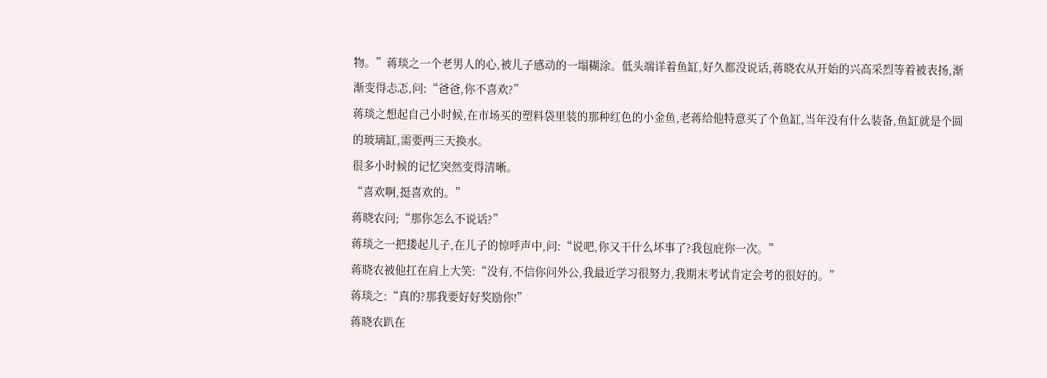物。”蒋琰之一个老男人的心,被儿子感动的一塌糊涂。低头端详着鱼缸,好久都没说话,蒋晓农从开始的兴高采烈等着被表扬,渐渐变得忐忑,问:“爸爸,你不喜欢?”
蒋琰之想起自己小时候,在市场买的塑料袋里装的那种红色的小金鱼,老蒋给他特意买了个鱼缸,当年没有什么装备,鱼缸就是个圆的玻璃缸,需要两三天换水。
很多小时候的记忆突然变得清晰。
“喜欢啊,挺喜欢的。”
蒋晓农问;“那你怎么不说话?”
蒋琰之一把搂起儿子,在儿子的惊呼声中,问:“说吧,你又干什么坏事了?我包庇你一次。”
蒋晓农被他扛在肩上大笑:“没有,不信你问外公,我最近学习很努力,我期末考试肯定会考的很好的。”
蒋琰之:“真的?那我要好好奖励你!”
蒋晓农趴在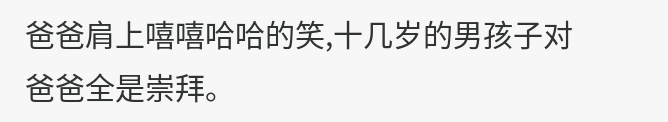爸爸肩上嘻嘻哈哈的笑,十几岁的男孩子对爸爸全是崇拜。